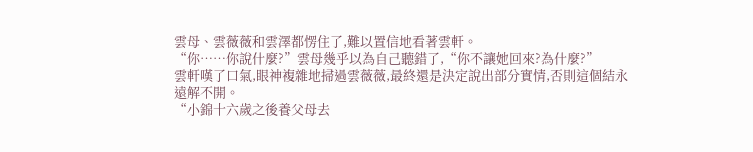雲母、雲薇薇和雲澤都愣住了,難以置信地看著雲軒。
“你……你說什麼?”雲母幾乎以為自己聽錯了,“你不讓她回來?為什麼?”
雲軒嘆了口氣,眼神複雜地掃過雲薇薇,最終還是決定說出部分實情,否則這個結永遠解不開。
“小錦十六歲之後養父母去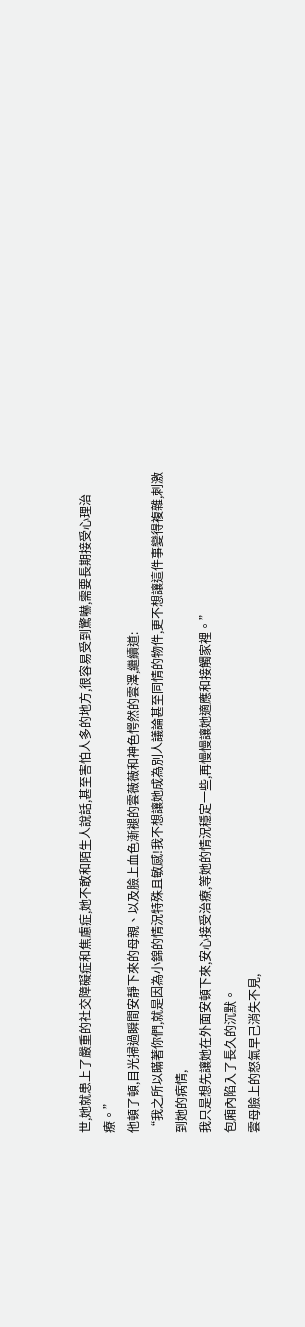世,她就患上了嚴重的社交障礙症和焦慮症,她不敢和陌生人說話,甚至害怕人多的地方,很容易受到驚嚇,需要長期接受心理治療。”
他頓了頓,目光掃過瞬間安靜下來的母親、以及臉上血色漸褪的雲薇薇和神色愕然的雲澤,繼續道:
“我之所以瞞著你們,就是因為小錦的情況特殊且敏感!我不想讓她成為別人議論甚至同情的物件,更不想讓這件事變得複雜,刺激到她的病情,
我只是想先讓她在外面安頓下來,安心接受治療,等她的情況穩定一些,再慢慢讓她適應和接觸家裡。”
包廂內陷入了長久的沉默。
雲母臉上的怒氣早己消失不見,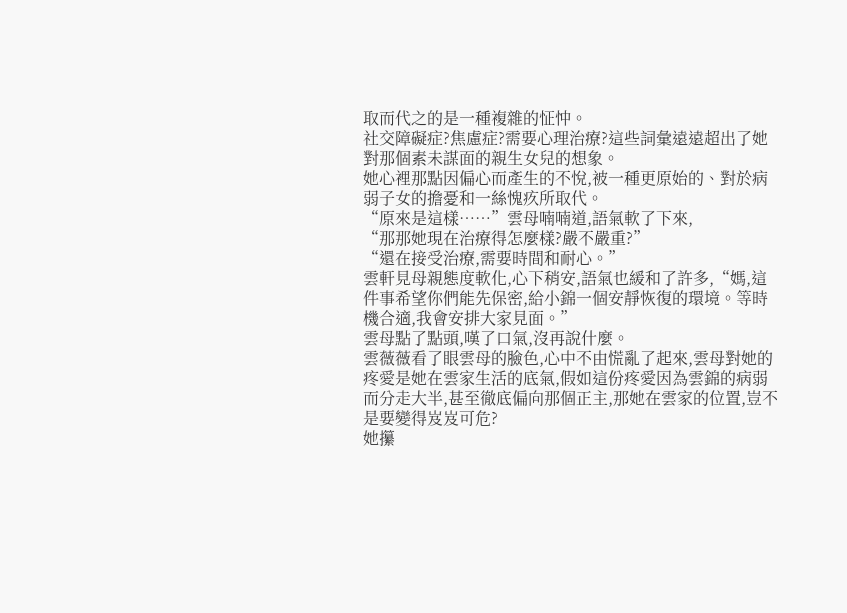取而代之的是一種複雜的怔忡。
社交障礙症?焦慮症?需要心理治療?這些詞彙遠遠超出了她對那個素未謀面的親生女兒的想象。
她心裡那點因偏心而產生的不悅,被一種更原始的、對於病弱子女的擔憂和一絲愧疚所取代。
“原來是這樣……”雲母喃喃道,語氣軟了下來,
“那那她現在治療得怎麼樣?嚴不嚴重?”
“還在接受治療,需要時間和耐心。”
雲軒見母親態度軟化,心下稍安,語氣也緩和了許多,“媽,這件事希望你們能先保密,給小錦一個安靜恢復的環境。等時機合適,我會安排大家見面。”
雲母點了點頭,嘆了口氣,沒再說什麼。
雲薇薇看了眼雲母的臉色,心中不由慌亂了起來,雲母對她的疼愛是她在雲家生活的底氣,假如這份疼愛因為雲錦的病弱而分走大半,甚至徹底偏向那個正主,那她在雲家的位置,豈不是要變得岌岌可危?
她攥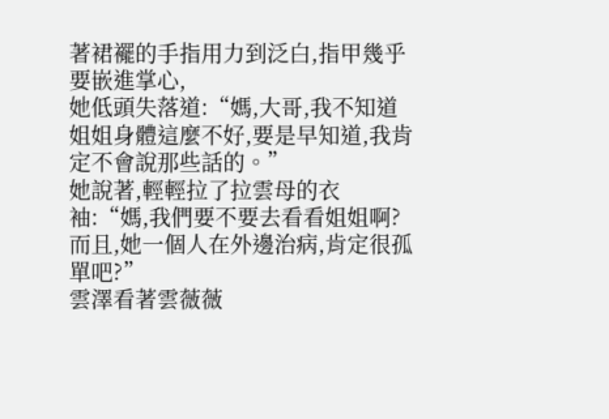著裙襬的手指用力到泛白,指甲幾乎要嵌進掌心,
她低頭失落道:“媽,大哥,我不知道姐姐身體這麼不好,要是早知道,我肯定不會說那些話的。”
她說著,輕輕拉了拉雲母的衣袖:“媽,我們要不要去看看姐姐啊?而且,她一個人在外邊治病,肯定很孤單吧?”
雲澤看著雲薇薇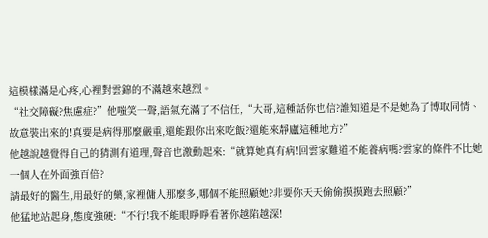這模樣滿是心疼,心裡對雲錦的不滿越來越烈。
“社交障礙?焦慮症?”他嗤笑一聲,語氣充滿了不信任,“大哥,這種話你也信?誰知道是不是她為了博取同情、故意裝出來的!真要是病得那麼嚴重,還能跟你出來吃飯?還能來靜廬這種地方?”
他越說越覺得自己的猜測有道理,聲音也激動起來:“就算她真有病!回雲家難道不能養病嗎?雲家的條件不比她一個人在外面強百倍?
請最好的醫生,用最好的藥,家裡傭人那麼多,哪個不能照顧她?非要你天天偷偷摸摸跑去照顧?”
他猛地站起身,態度強硬:“不行!我不能眼睜睜看著你越陷越深!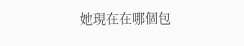她現在在哪個包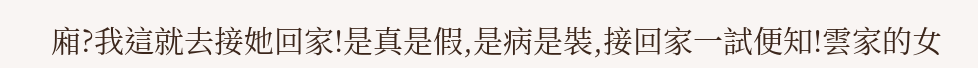廂?我這就去接她回家!是真是假,是病是裝,接回家一試便知!雲家的女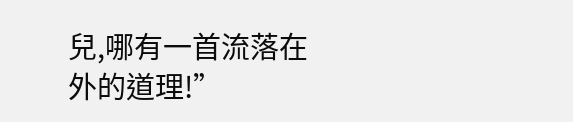兒,哪有一首流落在外的道理!”